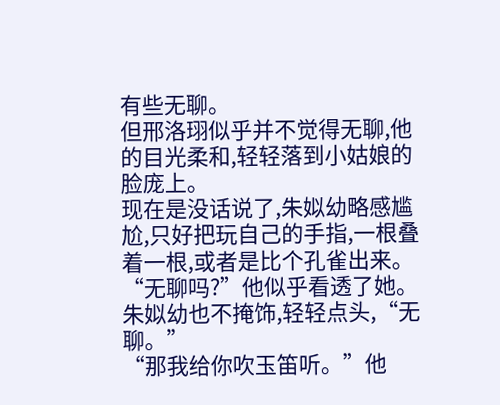有些无聊。
但邢洛珝似乎并不觉得无聊,他的目光柔和,轻轻落到小姑娘的脸庞上。
现在是没话说了,朱姒幼略感尴尬,只好把玩自己的手指,一根叠着一根,或者是比个孔雀出来。
“无聊吗?”他似乎看透了她。
朱姒幼也不掩饰,轻轻点头,“无聊。”
“那我给你吹玉笛听。”他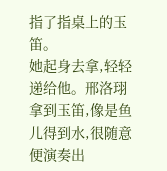指了指桌上的玉笛。
她起身去拿,轻轻递给他。邢洛珝拿到玉笛,像是鱼儿得到水,很随意便演奏出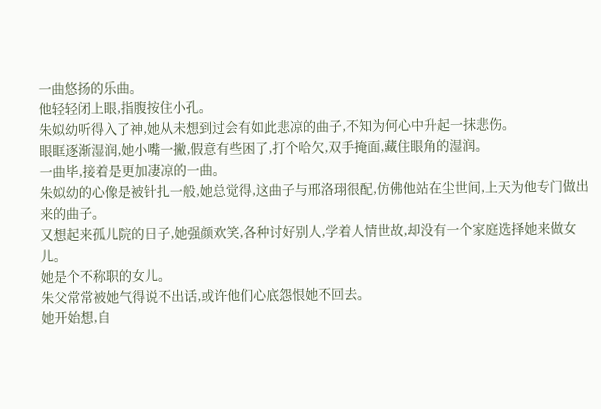一曲悠扬的乐曲。
他轻轻闭上眼,指腹按住小孔。
朱姒幼听得入了神,她从未想到过会有如此悲凉的曲子,不知为何心中升起一抹悲伤。
眼眶逐渐湿润,她小嘴一撇,假意有些困了,打个哈欠,双手掩面,藏住眼角的湿润。
一曲毕,接着是更加凄凉的一曲。
朱姒幼的心像是被针扎一般,她总觉得,这曲子与邢洛珝很配,仿佛他站在尘世间,上天为他专门做出来的曲子。
又想起来孤儿院的日子,她强颜欢笑,各种讨好别人,学着人情世故,却没有一个家庭选择她来做女儿。
她是个不称职的女儿。
朱父常常被她气得说不出话,或许他们心底怨恨她不回去。
她开始想,自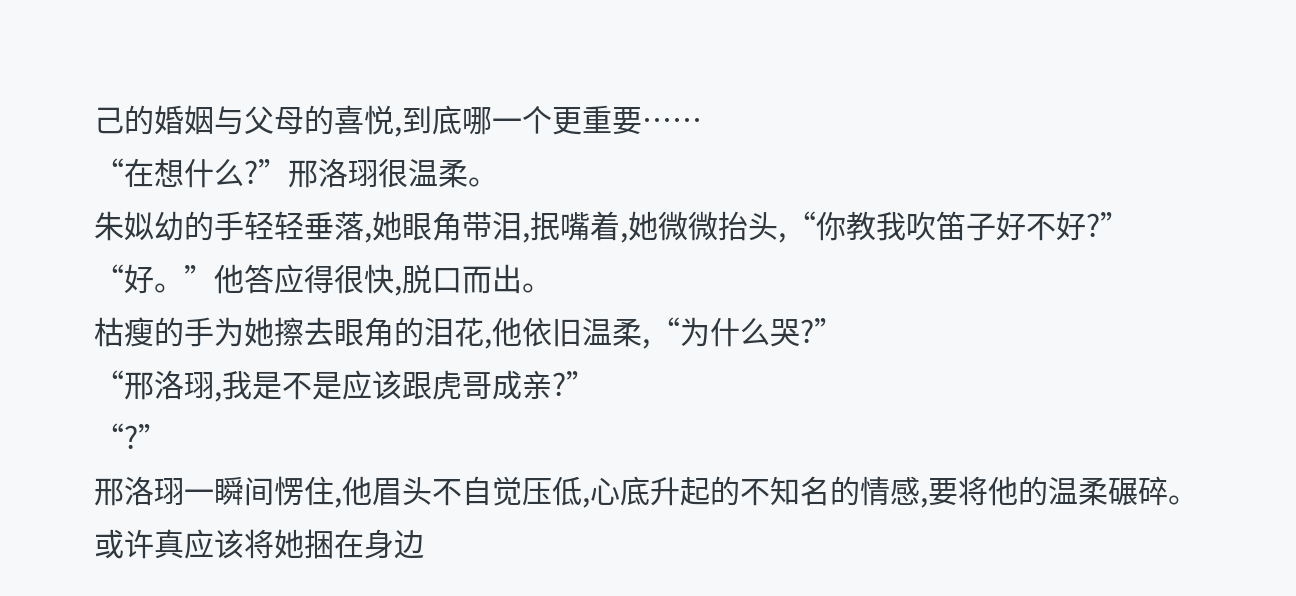己的婚姻与父母的喜悦,到底哪一个更重要……
“在想什么?”邢洛珝很温柔。
朱姒幼的手轻轻垂落,她眼角带泪,抿嘴着,她微微抬头,“你教我吹笛子好不好?”
“好。”他答应得很快,脱口而出。
枯瘦的手为她擦去眼角的泪花,他依旧温柔,“为什么哭?”
“邢洛珝,我是不是应该跟虎哥成亲?”
“?”
邢洛珝一瞬间愣住,他眉头不自觉压低,心底升起的不知名的情感,要将他的温柔碾碎。
或许真应该将她捆在身边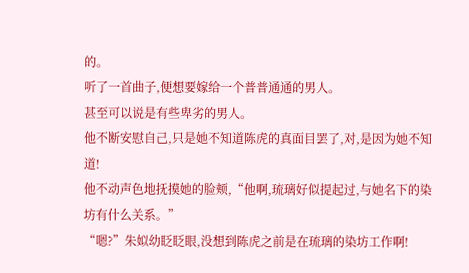的。
听了一首曲子,便想要嫁给一个普普通通的男人。
甚至可以说是有些卑劣的男人。
他不断安慰自己,只是她不知道陈虎的真面目罢了,对,是因为她不知道!
他不动声色地抚摸她的脸颊,“他啊,琉璃好似提起过,与她名下的染坊有什么关系。”
“嗯?”朱姒幼眨眨眼,没想到陈虎之前是在琉璃的染坊工作啊!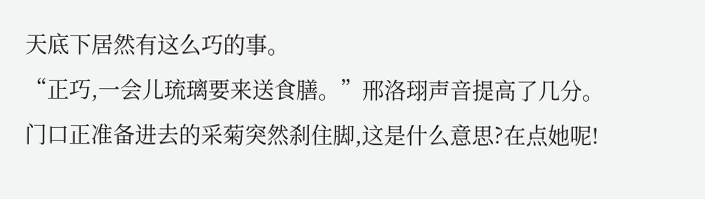天底下居然有这么巧的事。
“正巧,一会儿琉璃要来送食膳。”邢洛珝声音提高了几分。
门口正准备进去的采菊突然刹住脚,这是什么意思?在点她呢!